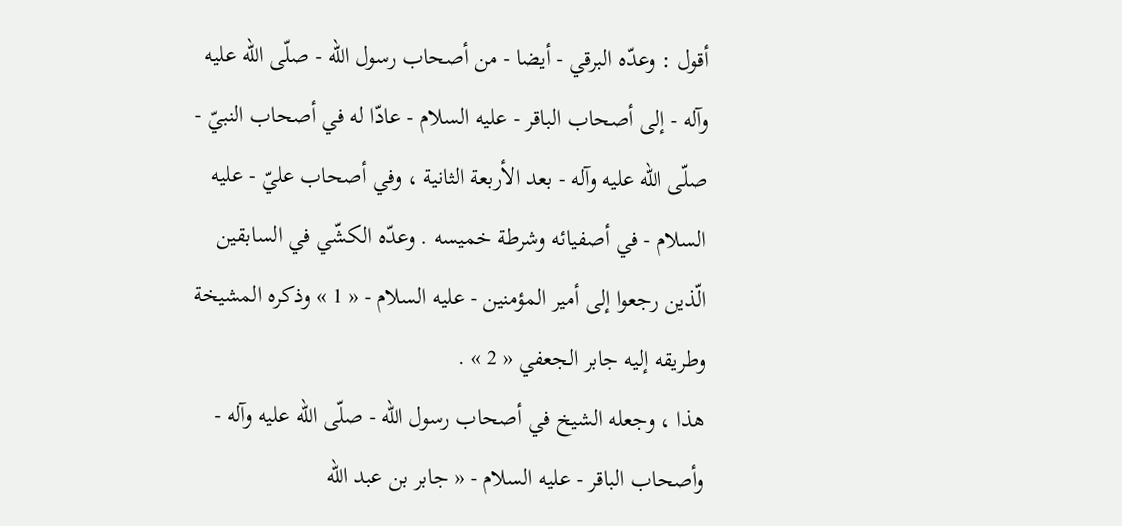أقول : وعدّه البرقي - أيضا - من أصحاب رسول اللّه - صلّى اللّه عليه وآله - إلى أصحاب الباقر - عليه السلام - عادّا له في أصحاب النبيّ - صلّى اللّه عليه وآله - بعد الأربعة الثانية ، وفي أصحاب عليّ - عليه السلام - في أصفيائه وشرطة خميسه . وعدّه الكشّي في السابقين الّذين رجعوا إلى أمير المؤمنين - عليه السلام - « 1 » وذكره المشيخة وطريقه إليه جابر الجعفي « 2 » .
هذا ، وجعله الشيخ في أصحاب رسول اللّه - صلّى اللّه عليه وآله - وأصحاب الباقر - عليه السلام - « جابر بن عبد اللّه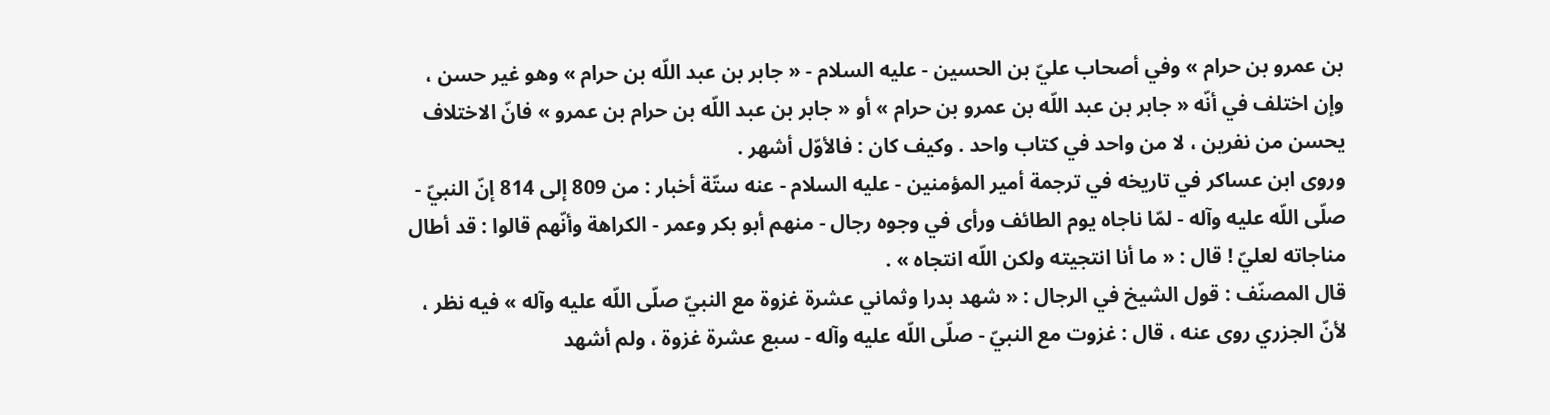بن عمرو بن حرام » وفي أصحاب عليّ بن الحسين - عليه السلام - « جابر بن عبد اللّه بن حرام » وهو غير حسن ، وإن اختلف في أنّه « جابر بن عبد اللّه بن عمرو بن حرام » أو « جابر بن عبد اللّه بن حرام بن عمرو » فانّ الاختلاف يحسن من نفرين ، لا من واحد في كتاب واحد . وكيف كان : فالأوّل أشهر .
وروى ابن عساكر في تاريخه في ترجمة أمير المؤمنين - عليه السلام - عنه ستّة أخبار : من 809 إلى 814 إنّ النبيّ - صلّى اللّه عليه وآله - لمّا ناجاه يوم الطائف ورأى في وجوه رجال - منهم أبو بكر وعمر - الكراهة وأنّهم قالوا : قد أطال مناجاته لعليّ ! قال : « ما أنا انتجيته ولكن اللّه انتجاه » .
قال المصنّف : قول الشيخ في الرجال : « شهد بدرا وثماني عشرة غزوة مع النبيّ صلّى اللّه عليه وآله » فيه نظر ، لأنّ الجزري روى عنه ، قال : غزوت مع النبيّ - صلّى اللّه عليه وآله - سبع عشرة غزوة ، ولم أشهد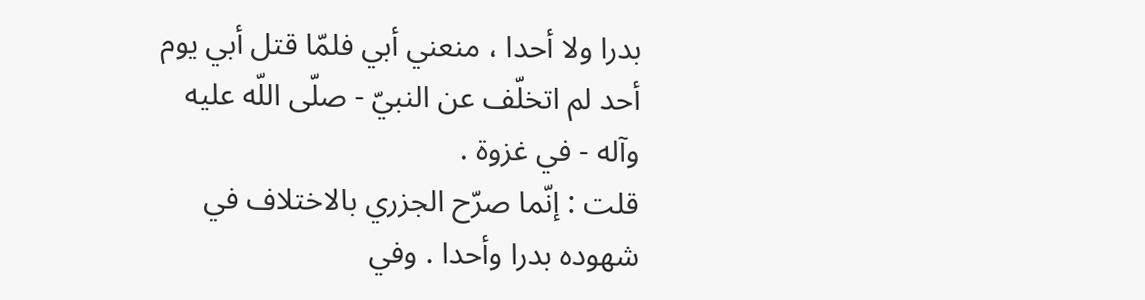بدرا ولا أحدا ، منعني أبي فلمّا قتل أبي يوم أحد لم اتخلّف عن النبيّ - صلّى اللّه عليه وآله - في غزوة .
قلت : إنّما صرّح الجزري بالاختلاف في شهوده بدرا وأحدا . وفي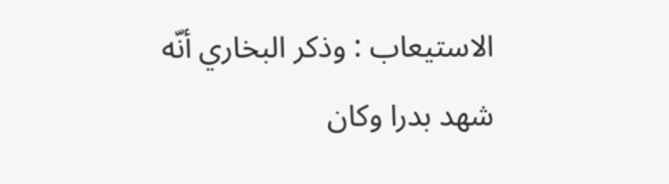الاستيعاب : وذكر البخاري أنّه شهد بدرا وكان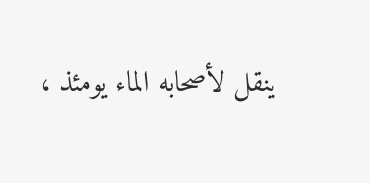ينقل لأصحابه الماء يومئذ ،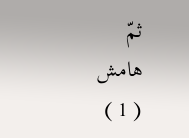ثمّ
هامش
( 1 )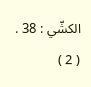الكشّي : 38 .
( 2 )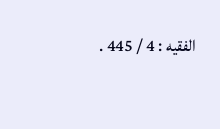الفقيه : 4 / 445 .